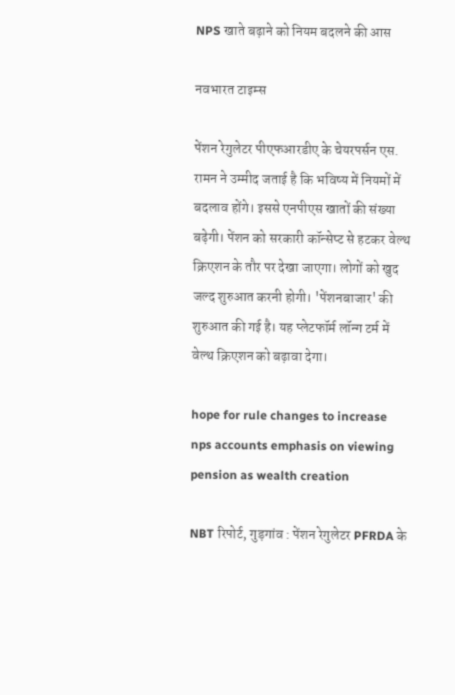NPS खाते बढ़ाने को नियम बदलने की आस

नवभारत टाइम्स

पेंशन रेगुलेटर पीएफआरडीए के चेयरपर्सन एस. रामन ने उम्मीद जताई है कि भविष्य में नियमों में बदलाव होंगे। इससे एनपीएस खातों की संख्या बढ़ेगी। पेंशन को सरकारी कॉन्सेप्ट से हटकर वेल्थ क्रिएशन के तौर पर देखा जाएगा। लोगों को खुद जल्द शुरुआत करनी होगी। 'पेंशनबाजार' की शुरुआत की गई है। यह प्लेटफॉर्म लॉन्ग टर्म में वेल्थ क्रिएशन को बढ़ावा देगा।

hope for rule changes to increase nps accounts emphasis on viewing pension as wealth creation

NBT रिपोर्ट, गुड़गांव : पेंशन रेगुलेटर PFRDA के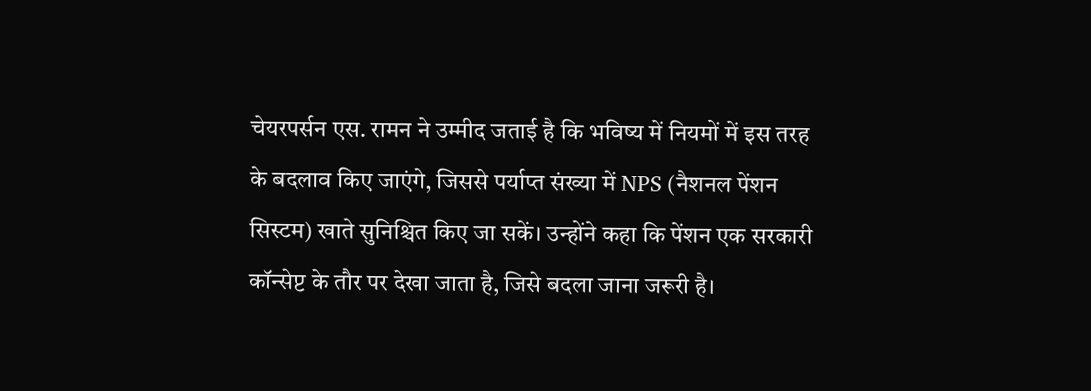चेयरपर्सन एस. रामन ने उम्मीद जताई है कि भविष्य में नियमों में इस तरह के बदलाव किए जाएंगे, जिससे पर्याप्त संख्या में NPS (नैशनल पेंशन सिस्टम) खाते सुनिश्चित किए जा सकें। उन्होंने कहा कि पेंशन एक सरकारी कॉन्सेप्ट के तौर पर देखा जाता है, जिसे बदला जाना जरूरी है।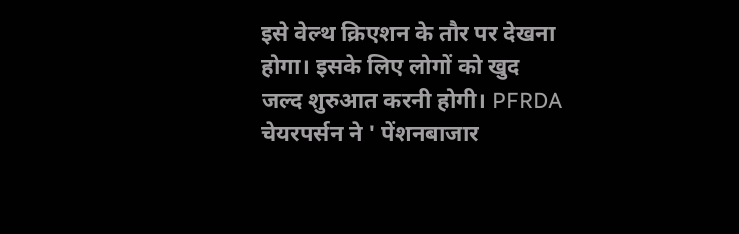इसे वेल्थ क्रिएशन के तौर पर देखना होगा। इसके लिए लोगों को खुद जल्द शुरुआत करनी होगी। PFRDA चेयरपर्सन ने ' पेंशनबाजार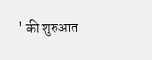' की शुरुआत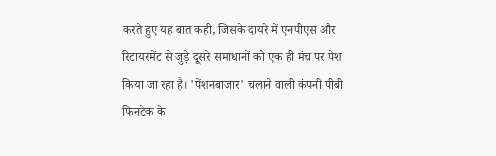करते हुए यह बात कही, जिसके दायरे में एनपीएस और रिटायरमेंट से जुड़े दूसरे समाधानों को एक ही मंच पर पेश किया जा रहा है। 'पेंशनबाजार' चलाने वाली कंपनी पीबी फिनटेक के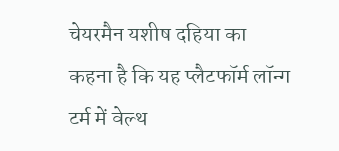चेयरमैन यशीष दहिया का कहना है कि यह प्लैटफॉर्म लॉन्ग टर्म में वेल्थ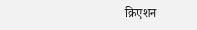क्रिएशन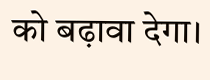को बढ़ावा देगा।